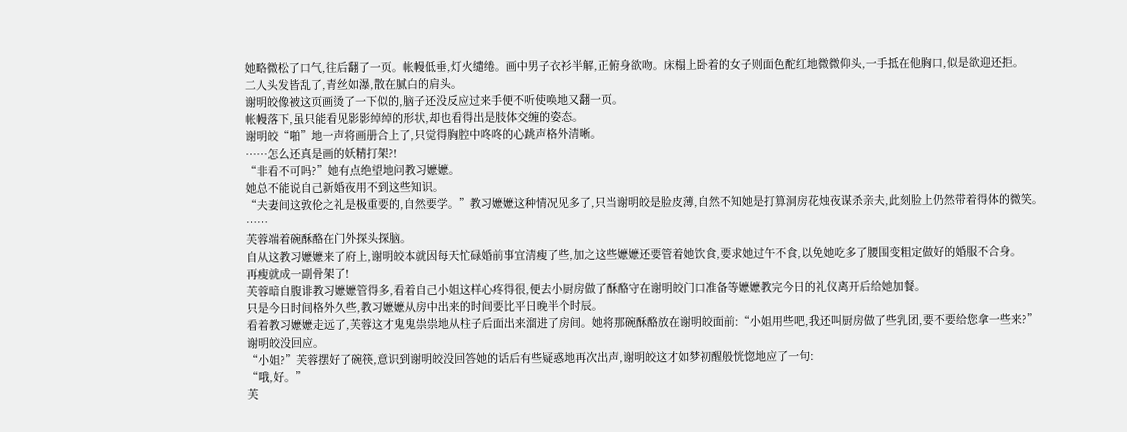她略微松了口气,往后翻了一页。帐幔低垂,灯火缱绻。画中男子衣衫半解,正俯身欲吻。床榻上卧着的女子则面色酡红地微微仰头,一手抵在他胸口,似是欲迎还拒。
二人头发皆乱了,青丝如瀑,散在腻白的肩头。
谢明皎像被这页画烫了一下似的,脑子还没反应过来手便不听使唤地又翻一页。
帐幔落下,虽只能看见影影绰绰的形状,却也看得出是肢体交缠的姿态。
谢明皎“啪”地一声将画册合上了,只觉得胸腔中咚咚的心跳声格外清晰。
……怎么还真是画的妖精打架?!
“非看不可吗?”她有点绝望地问教习嬷嬷。
她总不能说自己新婚夜用不到这些知识。
“夫妻间这敦伦之礼是极重要的,自然要学。”教习嬷嬷这种情况见多了,只当谢明皎是脸皮薄,自然不知她是打算洞房花烛夜谋杀亲夫,此刻脸上仍然带着得体的微笑。
……
芙蓉端着碗酥酪在门外探头探脑。
自从这教习嬷嬷来了府上,谢明皎本就因每天忙碌婚前事宜清瘦了些,加之这些嬷嬷还要管着她饮食,要求她过午不食,以免她吃多了腰围变粗定做好的婚服不合身。
再瘦就成一副骨架了!
芙蓉暗自腹诽教习嬷嬷管得多,看着自己小姐这样心疼得很,便去小厨房做了酥酪守在谢明皎门口准备等嬷嬷教完今日的礼仪离开后给她加餐。
只是今日时间格外久些,教习嬷嬷从房中出来的时间要比平日晚半个时辰。
看着教习嬷嬷走远了,芙蓉这才鬼鬼祟祟地从柱子后面出来溜进了房间。她将那碗酥酪放在谢明皎面前:“小姐用些吧,我还叫厨房做了些乳团,要不要给您拿一些来?”
谢明皎没回应。
“小姐?”芙蓉摆好了碗筷,意识到谢明皎没回答她的话后有些疑惑地再次出声,谢明皎这才如梦初醒般恍惚地应了一句:
“哦,好。”
芙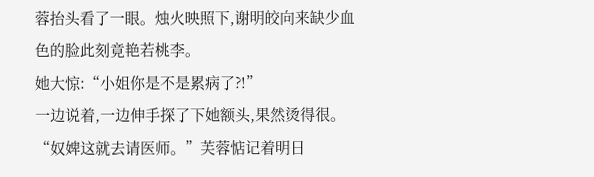蓉抬头看了一眼。烛火映照下,谢明皎向来缺少血色的脸此刻竟艳若桃李。
她大惊:“小姐你是不是累病了?!”
一边说着,一边伸手探了下她额头,果然烫得很。
“奴婢这就去请医师。”芙蓉惦记着明日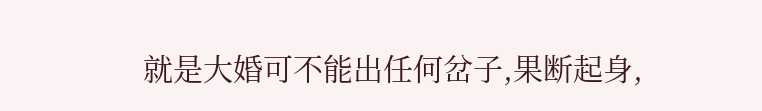就是大婚可不能出任何岔子,果断起身,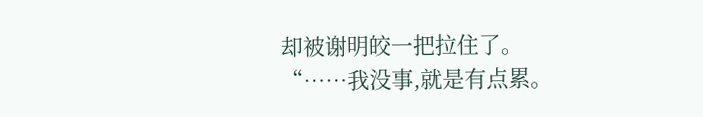却被谢明皎一把拉住了。
“……我没事,就是有点累。